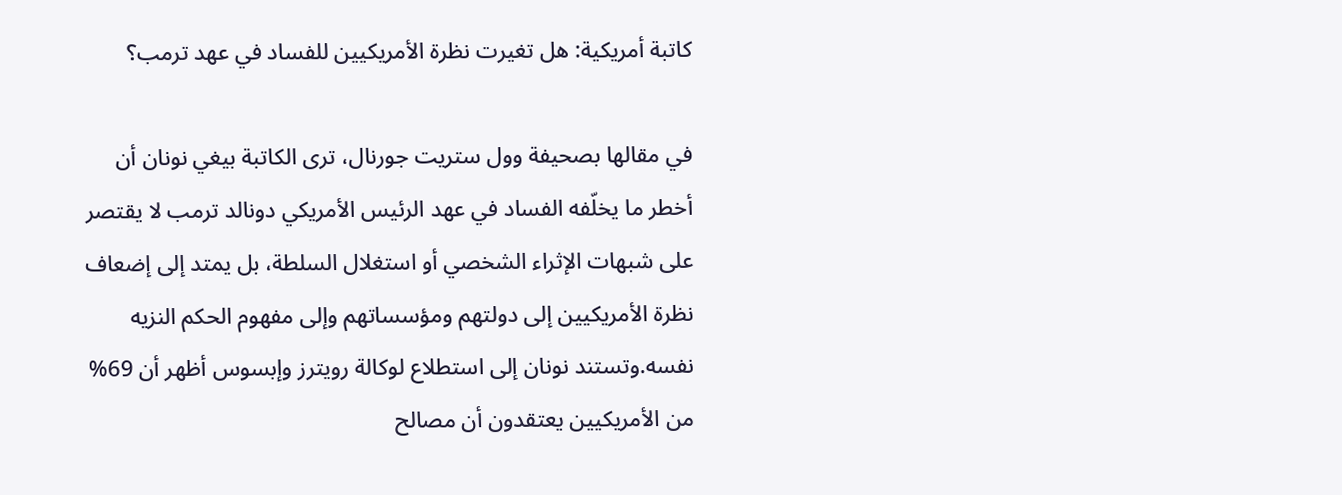كاتبة أمريكية: هل تغيرت نظرة الأمريكيين للفساد في عهد ترمب؟

في مقالها بصحيفة وول ستريت جورنال، ترى الكاتبة بيغي نونان أن أخطر ما يخلّفه الفساد في عهد الرئيس الأمريكي دونالد ترمب لا يقتصر على شبهات الإثراء الشخصي أو استغلال السلطة، بل يمتد إلى إضعاف نظرة الأمريكيين إلى دولتهم ومؤسساتهم وإلى مفهوم الحكم النزيه نفسه.وتستند نونان إلى استطلاع لوكالة رويترز وإبسوس أظهر أن 69% من الأمريكيين يعتقدون أن مصالح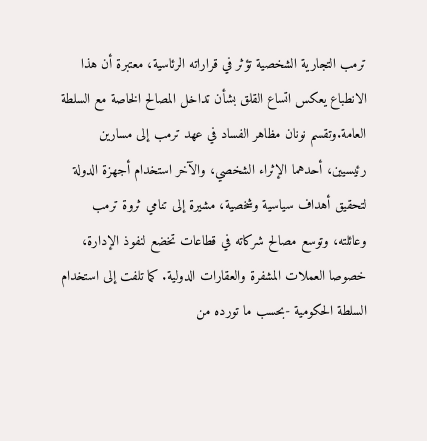ترمب التجارية الشخصية تؤثر في قراراته الرئاسية، معتبرة أن هذا الانطباع يعكس اتساع القلق بشأن تداخل المصالح الخاصة مع السلطة العامة.وتقسم نونان مظاهر الفساد في عهد ترمب إلى مسارين رئيسيين، أحدهما الإثراء الشخصي، والآخر استخدام أجهزة الدولة لتحقيق أهداف سياسية وشخصية، مشيرة إلى تنامي ثروة ترمب وعائلته، وتوسع مصالح شركاته في قطاعات تخضع لنفوذ الإدارة، خصوصا العملات المشفرة والعقارات الدولية. كما تلفت إلى استخدام السلطة الحكومية -بحسب ما تورده من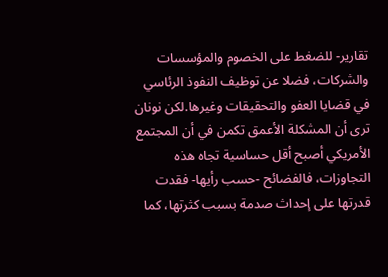تقارير- للضغط على الخصوم والمؤسسات والشركات، فضلا عن توظيف النفوذ الرئاسي في قضايا العفو والتحقيقات وغيرها.لكن نونان ترى أن المشكلة الأعمق تكمن في أن المجتمع الأمريكي أصبح أقل حساسية تجاه هذه التجاوزات، فالفضائح -حسب رأيها- فقدت قدرتها على إحداث صدمة بسبب كثرتها، كما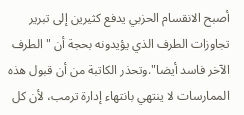أصبح الانقسام الحزبي يدفع كثيرين إلى تبرير تجاوزات الطرف الذي يؤيدونه بحجة أن "الطرف الآخر فاسد أيضا".وتحذر الكاتبة من أن قبول هذه الممارسات لا ينتهي بانتهاء إدارة ترمب، لأن كل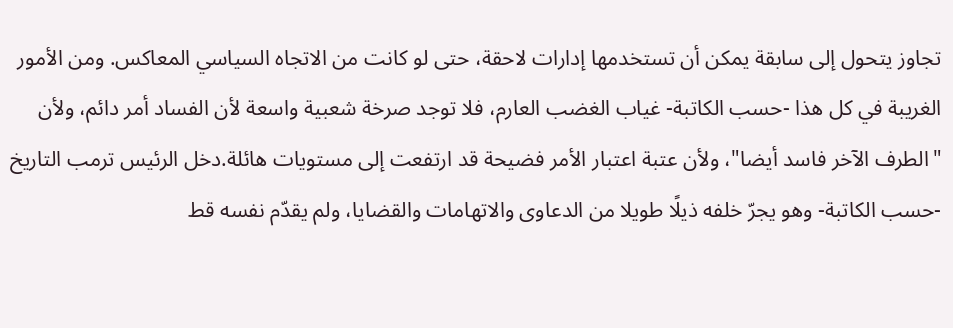تجاوز يتحول إلى سابقة يمكن أن تستخدمها إدارات لاحقة، حتى لو كانت من الاتجاه السياسي المعاكس. ومن الأمور الغريبة في كل هذا -حسب الكاتبة- غياب الغضب العارم، فلا توجد صرخة شعبية واسعة لأن الفساد أمر دائم، ولأن "الطرف الآخر فاسد أيضا"، ولأن عتبة اعتبار الأمر فضيحة قد ارتفعت إلى مستويات هائلة.دخل الرئيس ترمب التاريخ -حسب الكاتبة- وهو يجرّ خلفه ذيلًا طويلا من الدعاوى والاتهامات والقضايا، ولم يقدّم نفسه قط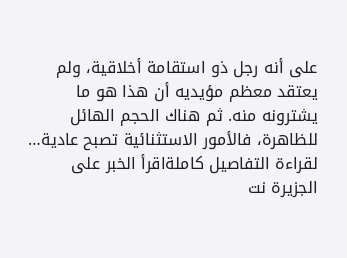على أنه رجل ذو استقامة أخلاقية، ولم يعتقد معظم مؤيديه أن هذا هو ما يشترونه منه. ثم هناك الحجم الهائل للظاهرة، فالأمور الاستثنائية تصبح عادية…
لقراءة التفاصيل كاملةاقرأ الخبر على الجزيرة نت